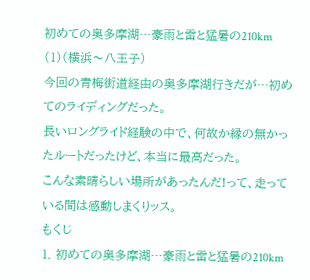初めての奥多摩湖…豪雨と雷と猛暑の210km (1)(横浜〜八王子)
今回の青梅街道経由の奥多摩湖行きだが…初めてのライディングだった。
長いロングライド経験の中で、何故か縁の無かったルートだったけど、本当に最高だった。
こんな素晴らしい場所があったんだ!って、走っている間は感動しまくりッス。
もくじ
1. 初めての奥多摩湖…豪雨と雷と猛暑の210km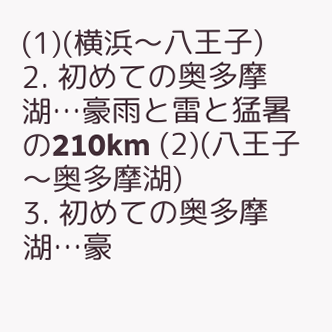(1)(横浜〜八王子)
2. 初めての奥多摩湖…豪雨と雷と猛暑の210km (2)(八王子〜奥多摩湖)
3. 初めての奥多摩湖…豪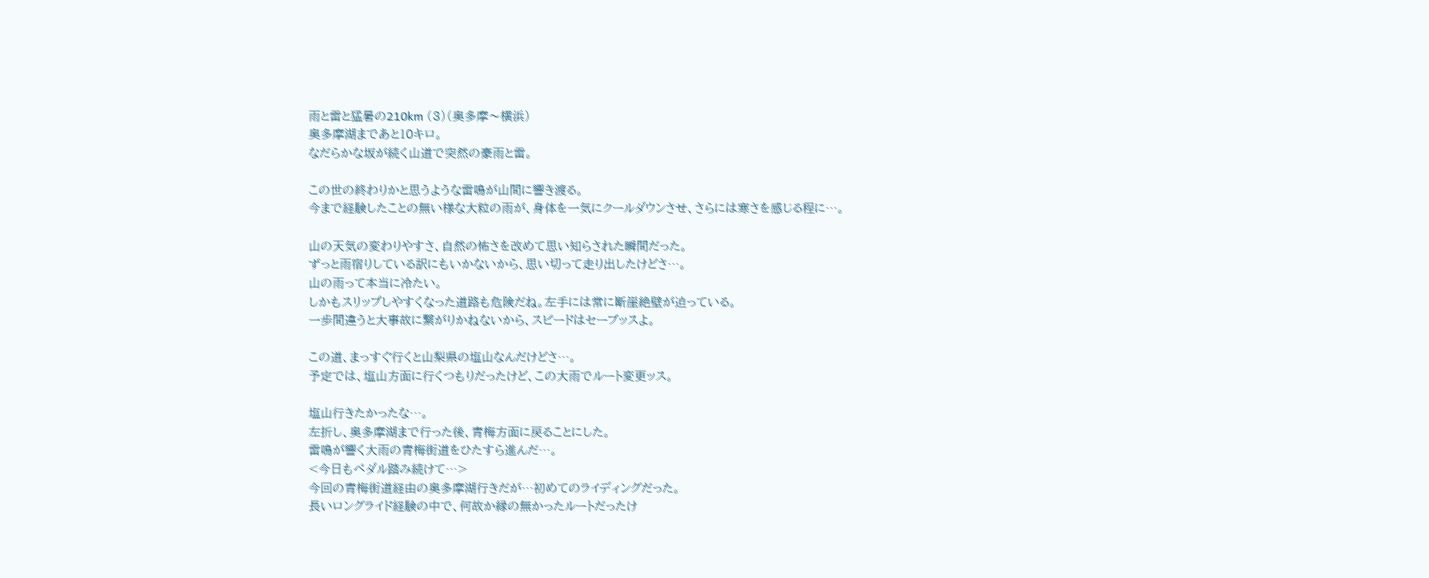雨と雷と猛暑の210km (3)(奥多摩〜横浜)
奥多摩湖まであと10キロ。
なだらかな坂が続く山道で突然の豪雨と雷。

この世の終わりかと思うような雷鳴が山間に響き渡る。
今まで経験したことの無い様な大粒の雨が、身体を一気にクールダウンさせ、さらには寒さを感じる程に…。

山の天気の変わりやすさ、自然の怖さを改めて思い知らされた瞬間だった。
ずっと雨宿りしている訳にもいかないから、思い切って走り出したけどさ…。
山の雨って本当に冷たい。
しかもスリップしやすくなった道路も危険だね。左手には常に断崖絶壁が迫っている。
一歩間違うと大事故に繋がりかねないから、スピードはセーブッスよ。

この道、まっすぐ行くと山梨県の塩山なんだけどさ…。
予定では、塩山方面に行くつもりだったけど、この大雨でルート変更ッス。

塩山行きたかったな…。
左折し、奥多摩湖まで行った後、青梅方面に戻ることにした。
雷鳴が響く大雨の青梅街道をひたすら進んだ…。
<今日もペダル踏み続けて…>
今回の青梅街道経由の奥多摩湖行きだが…初めてのライディングだった。
長いロングライド経験の中で、何故か縁の無かったルートだったけ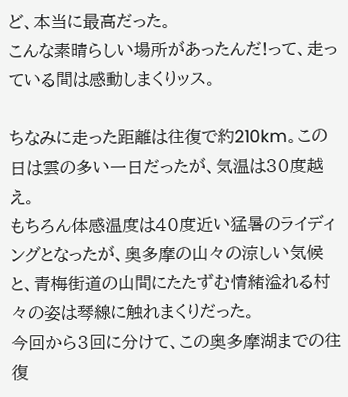ど、本当に最高だった。
こんな素晴らしい場所があったんだ!って、走っている間は感動しまくりッス。

ちなみに走った距離は往復で約210km。この日は雲の多い一日だったが、気温は30度越え。
もちろん体感温度は40度近い猛暑のライディングとなったが、奥多摩の山々の涼しい気候と、青梅街道の山間にたたずむ情緒溢れる村々の姿は琴線に触れまくりだった。
今回から3回に分けて、この奥多摩湖までの往復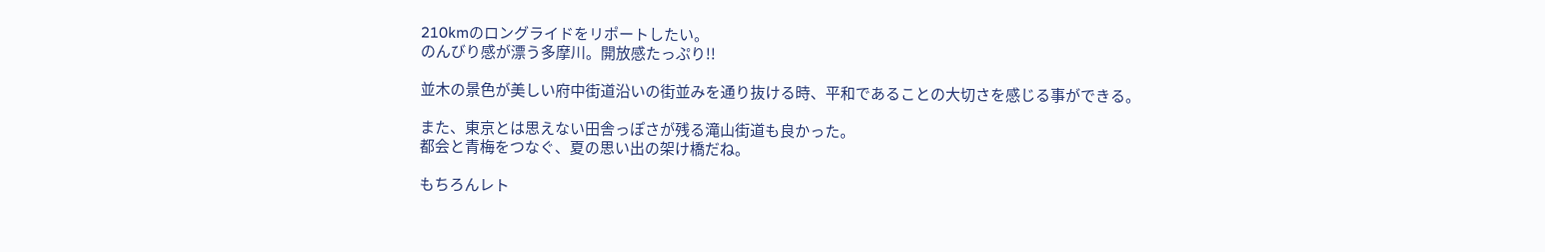210kmのロングライドをリポートしたい。
のんびり感が漂う多摩川。開放感たっぷり!!

並木の景色が美しい府中街道沿いの街並みを通り抜ける時、平和であることの大切さを感じる事ができる。

また、東京とは思えない田舎っぽさが残る滝山街道も良かった。
都会と青梅をつなぐ、夏の思い出の架け橋だね。

もちろんレト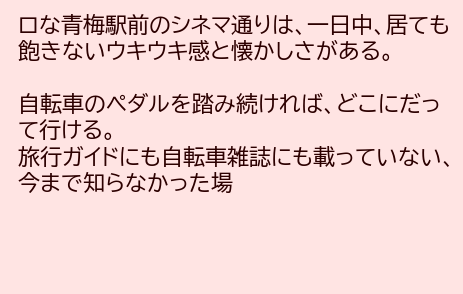ロな青梅駅前のシネマ通りは、一日中、居ても飽きないウキウキ感と懐かしさがある。

自転車のペダルを踏み続ければ、どこにだって行ける。
旅行ガイドにも自転車雑誌にも載っていない、今まで知らなかった場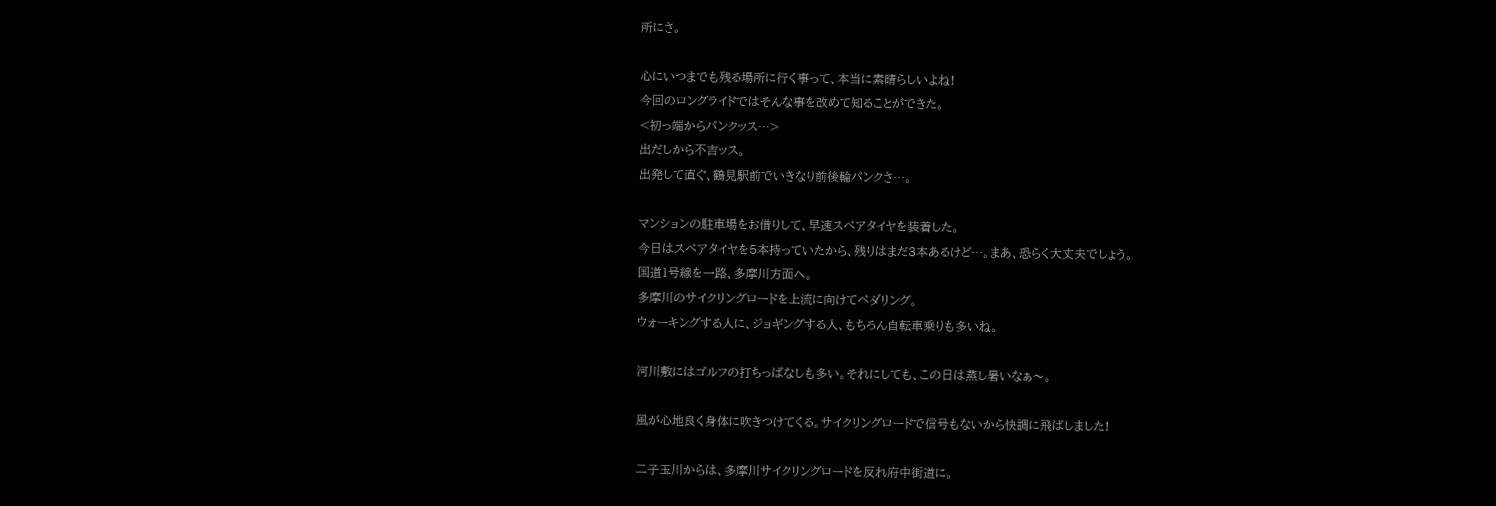所にさ。

心にいつまでも残る場所に行く事って、本当に素晴らしいよね!
今回のロングライドではそんな事を改めて知ることができた。
<初っ端からパンクッス…>
出だしから不吉ッス。
出発して直ぐ、鶴見駅前でいきなり前後輪パンクさ…。

マンションの駐車場をお借りして、早速スペアタイヤを装着した。
今日はスペアタイヤを5本持っていたから、残りはまだ3本あるけど…。まあ、恐らく大丈夫でしょう。
国道1号線を一路、多摩川方面へ。
多摩川のサイクリングロードを上流に向けてペダリング。
ウォーキングする人に、ジョギングする人、もちろん自転車乗りも多いね。

河川敷にはゴルフの打ちっぱなしも多い。それにしても、この日は蒸し暑いなぁ〜。

風が心地良く身体に吹きつけてくる。サイクリングロードで信号もないから快調に飛ばしました!

二子玉川からは、多摩川サイクリングロードを反れ府中街道に。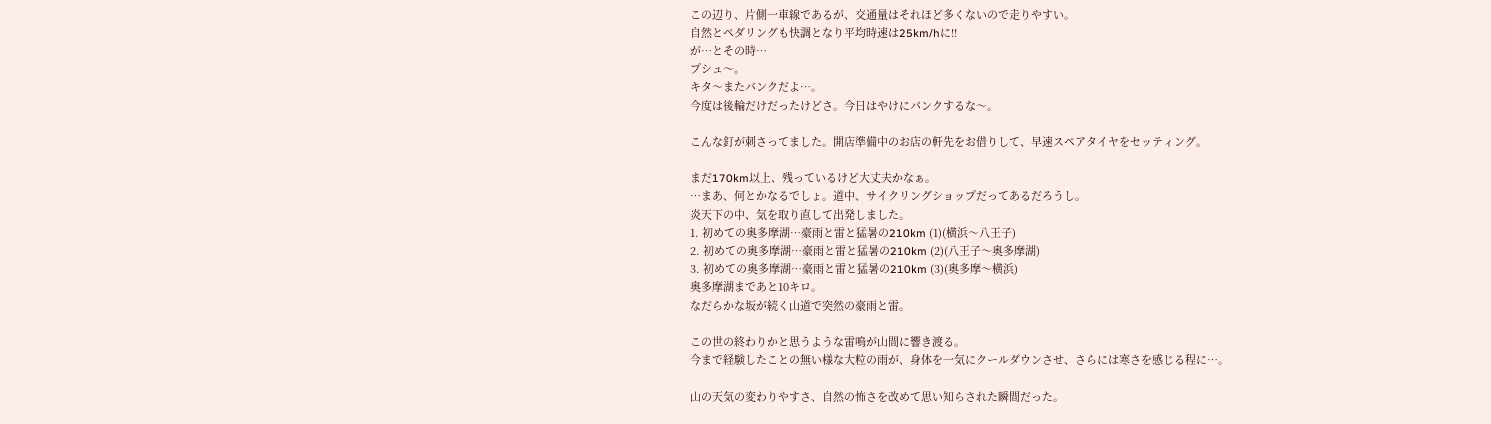この辺り、片側一車線であるが、交通量はそれほど多くないので走りやすい。
自然とペダリングも快調となり平均時速は25km/hに!!
が…とその時…
プシュ〜。
キタ〜またパンクだよ…。
今度は後輪だけだったけどさ。今日はやけにパンクするな〜。

こんな釘が刺さってました。開店準備中のお店の軒先をお借りして、早速スペアタイヤをセッティング。

まだ170km以上、残っているけど大丈夫かなぁ。
…まあ、何とかなるでしょ。道中、サイクリングショップだってあるだろうし。
炎天下の中、気を取り直して出発しました。
1. 初めての奥多摩湖…豪雨と雷と猛暑の210km (1)(横浜〜八王子)
2. 初めての奥多摩湖…豪雨と雷と猛暑の210km (2)(八王子〜奥多摩湖)
3. 初めての奥多摩湖…豪雨と雷と猛暑の210km (3)(奥多摩〜横浜)
奥多摩湖まであと10キロ。
なだらかな坂が続く山道で突然の豪雨と雷。

この世の終わりかと思うような雷鳴が山間に響き渡る。
今まで経験したことの無い様な大粒の雨が、身体を一気にクールダウンさせ、さらには寒さを感じる程に…。

山の天気の変わりやすさ、自然の怖さを改めて思い知らされた瞬間だった。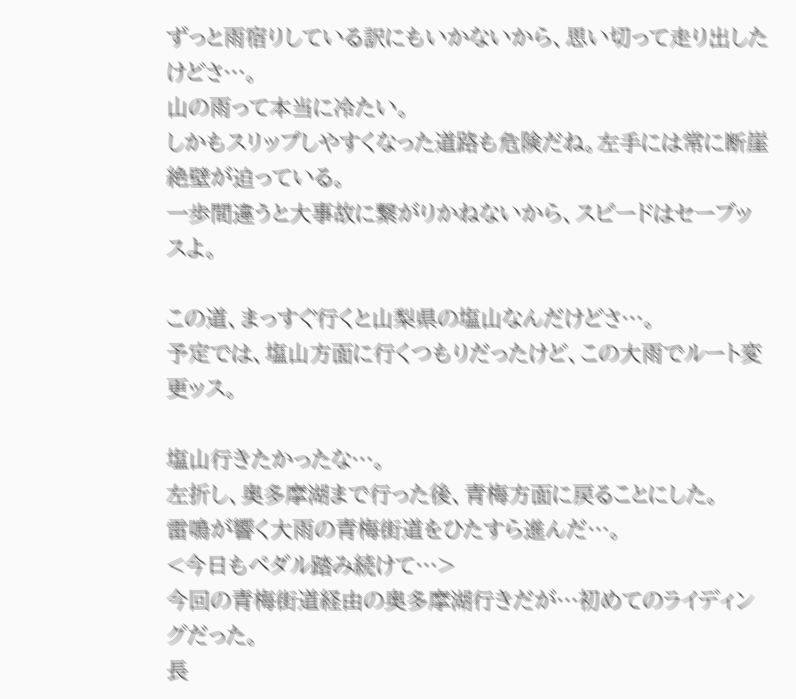ずっと雨宿りしている訳にもいかないから、思い切って走り出したけどさ…。
山の雨って本当に冷たい。
しかもスリップしやすくなった道路も危険だね。左手には常に断崖絶壁が迫っている。
一歩間違うと大事故に繋がりかねないから、スピードはセーブッスよ。

この道、まっすぐ行くと山梨県の塩山なんだけどさ…。
予定では、塩山方面に行くつもりだったけど、この大雨でルート変更ッス。

塩山行きたかったな…。
左折し、奥多摩湖まで行った後、青梅方面に戻ることにした。
雷鳴が響く大雨の青梅街道をひたすら進んだ…。
<今日もペダル踏み続けて…>
今回の青梅街道経由の奥多摩湖行きだが…初めてのライディングだった。
長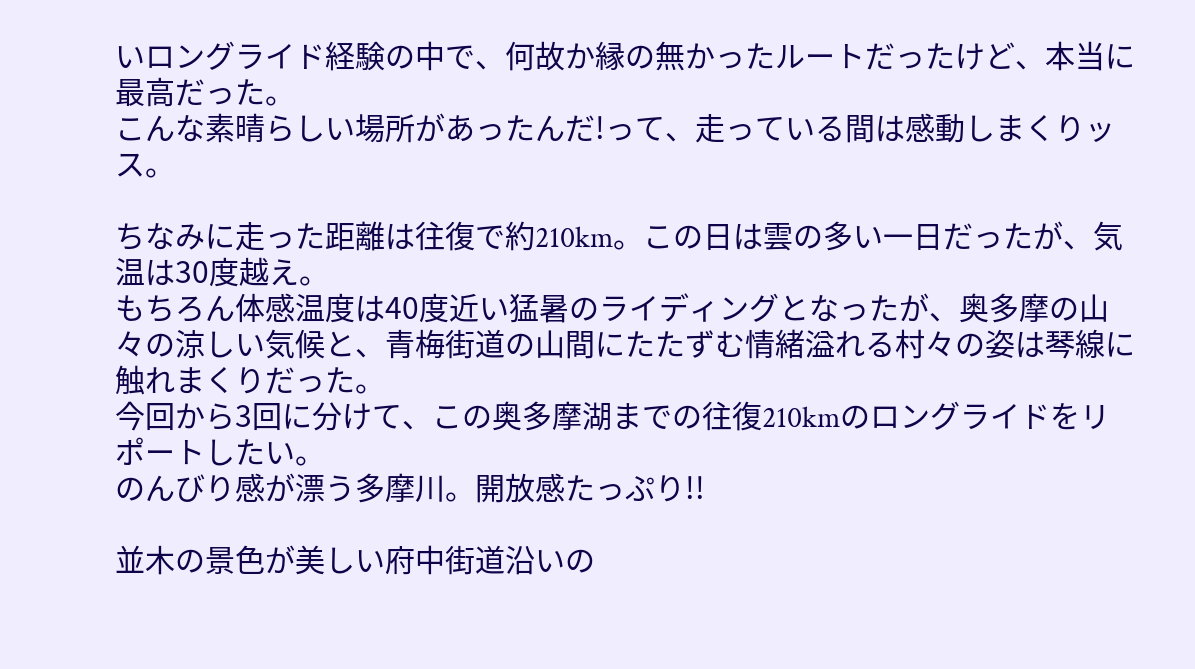いロングライド経験の中で、何故か縁の無かったルートだったけど、本当に最高だった。
こんな素晴らしい場所があったんだ!って、走っている間は感動しまくりッス。

ちなみに走った距離は往復で約210km。この日は雲の多い一日だったが、気温は30度越え。
もちろん体感温度は40度近い猛暑のライディングとなったが、奥多摩の山々の涼しい気候と、青梅街道の山間にたたずむ情緒溢れる村々の姿は琴線に触れまくりだった。
今回から3回に分けて、この奥多摩湖までの往復210kmのロングライドをリポートしたい。
のんびり感が漂う多摩川。開放感たっぷり!!

並木の景色が美しい府中街道沿いの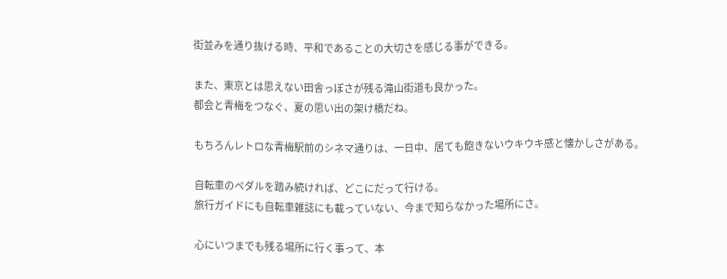街並みを通り抜ける時、平和であることの大切さを感じる事ができる。

また、東京とは思えない田舎っぽさが残る滝山街道も良かった。
都会と青梅をつなぐ、夏の思い出の架け橋だね。

もちろんレトロな青梅駅前のシネマ通りは、一日中、居ても飽きないウキウキ感と懐かしさがある。

自転車のペダルを踏み続ければ、どこにだって行ける。
旅行ガイドにも自転車雑誌にも載っていない、今まで知らなかった場所にさ。

心にいつまでも残る場所に行く事って、本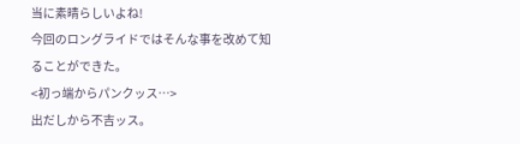当に素晴らしいよね!
今回のロングライドではそんな事を改めて知ることができた。
<初っ端からパンクッス…>
出だしから不吉ッス。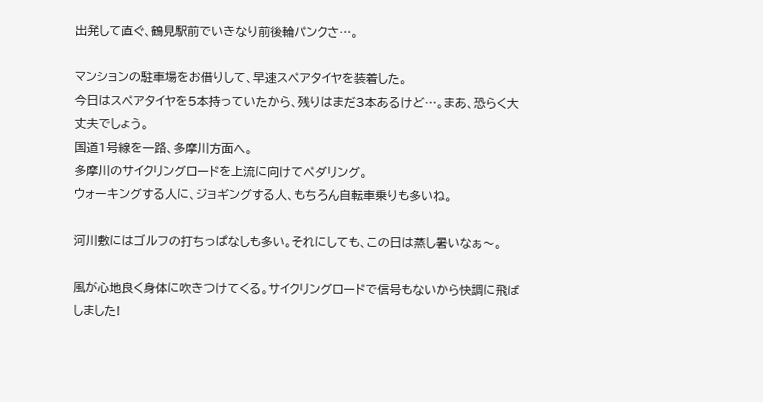出発して直ぐ、鶴見駅前でいきなり前後輪パンクさ…。

マンションの駐車場をお借りして、早速スペアタイヤを装着した。
今日はスペアタイヤを5本持っていたから、残りはまだ3本あるけど…。まあ、恐らく大丈夫でしょう。
国道1号線を一路、多摩川方面へ。
多摩川のサイクリングロードを上流に向けてペダリング。
ウォーキングする人に、ジョギングする人、もちろん自転車乗りも多いね。

河川敷にはゴルフの打ちっぱなしも多い。それにしても、この日は蒸し暑いなぁ〜。

風が心地良く身体に吹きつけてくる。サイクリングロードで信号もないから快調に飛ばしました!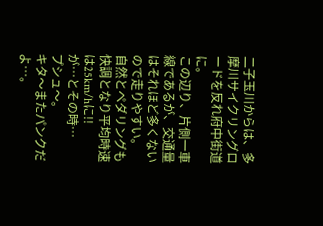二子玉川からは、多摩川サイクリングロードを反れ府中街道に。
この辺り、片側一車線であるが、交通量はそれほど多くないので走りやすい。
自然とペダリングも快調となり平均時速は25km/hに!!
が…とその時…
プシュ〜。
キタ〜またパンクだよ…。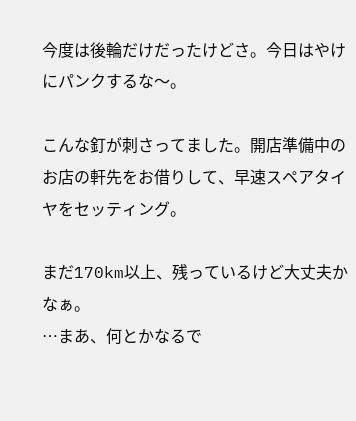今度は後輪だけだったけどさ。今日はやけにパンクするな〜。

こんな釘が刺さってました。開店準備中のお店の軒先をお借りして、早速スペアタイヤをセッティング。

まだ170km以上、残っているけど大丈夫かなぁ。
…まあ、何とかなるで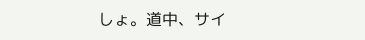しょ。道中、サイ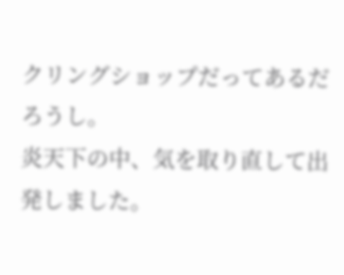クリングショップだってあるだろうし。
炎天下の中、気を取り直して出発しました。